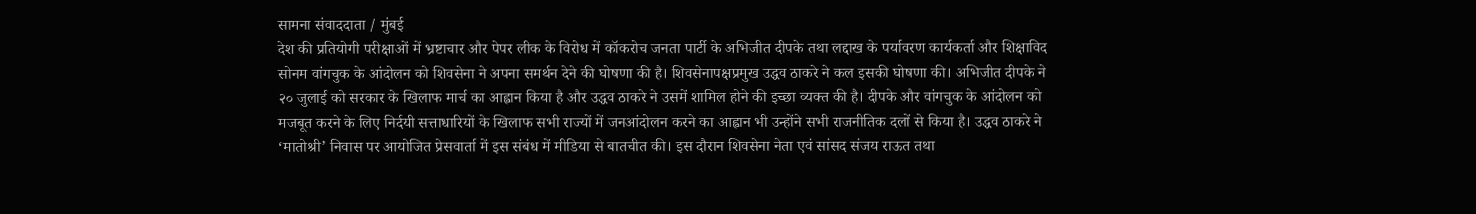सामना संवाददाता / मुंबई
देश की प्रतियोगी परीक्षाओं में भ्रष्टाचार और पेपर लीक के विरोध में कॉकरोच जनता पार्टी के अभिजीत दीपके तथा लद्दाख के पर्यावरण कार्यकर्ता और शिक्षाविद सोनम वांगचुक के आंदोलन को शिवसेना ने अपना समर्थन देने की घोषणा की है। शिवसेनापक्षप्रमुख उद्धव ठाकरे ने कल इसकी घोषणा की। अभिजीत दीपके ने २० जुलाई को सरकार के खिलाफ मार्च का आह्वान किया है और उद्धव ठाकरे ने उसमें शामिल होने की इच्छा व्यक्त की है। दीपके और वांगचुक के आंदोलन को मजबूत करने के लिए निर्दयी सत्ताधारियों के खिलाफ सभी राज्यों में जनआंदोलन करने का आह्वान भी उन्होंने सभी राजनीतिक दलों से किया है। उद्धव ठाकरे ने ‘मातोश्री’ निवास पर आयोजित प्रेसवार्ता में इस संबंध में मीडिया से बातचीत की। इस दौरान शिवसेना नेता एवं सांसद संजय राऊत तथा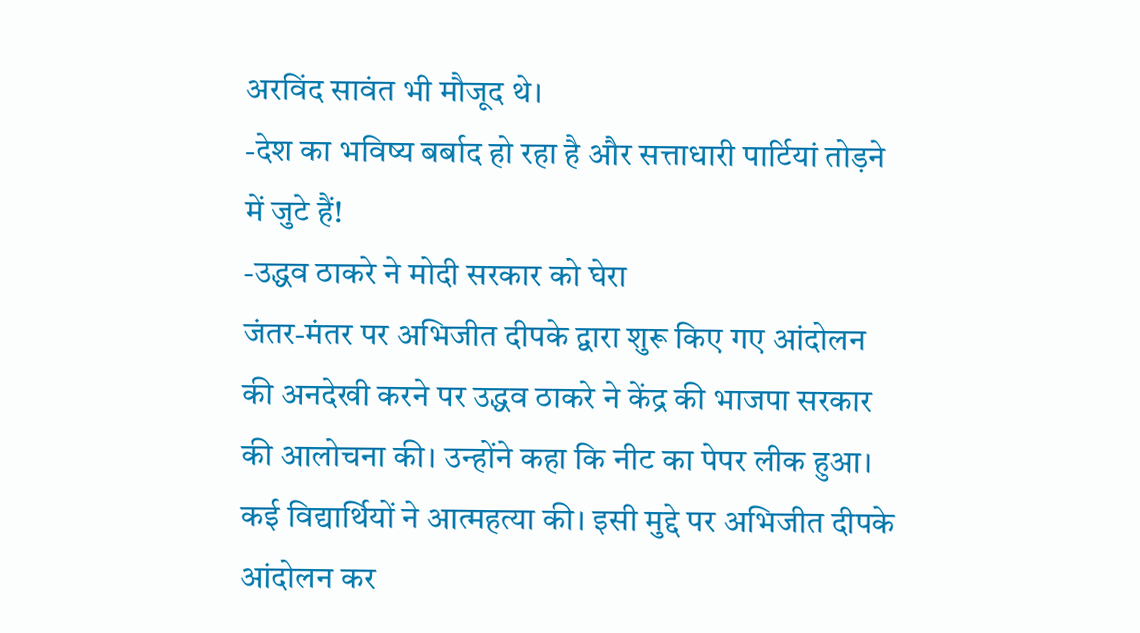अरविंद सावंत भी मौजूद थे।
-देश का भविष्य बर्बाद हो रहा है और सत्ताधारी पार्टियां तोड़ने में जुटे हैं!
-उद्धव ठाकरे ने मोदी सरकार को घेरा
जंतर-मंतर पर अभिजीत दीपके द्वारा शुरू किए गए आंदोलन की अनदेखी करने पर उद्धव ठाकरे ने केंद्र की भाजपा सरकार की आलोचना की। उन्होंने कहा कि नीट का पेपर लीक हुआ। कई विद्यार्थियों ने आत्महत्या की। इसी मुद्दे पर अभिजीत दीपके आंदोलन कर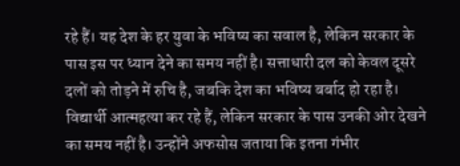रहे हैं। यह देश के हर युवा के भविष्य का सवाल है, लेकिन सरकार के पास इस पर ध्यान देने का समय नहीं है। सत्ताधारी दल को केवल दूसरे दलों को तोड़ने में रुचि है, जबकि देश का भविष्य बर्बाद हो रहा है। विद्यार्थी आत्महत्या कर रहे हैं, लेकिन सरकार के पास उनकी ओर देखने का समय नहीं है। उन्होंने अफसोस जताया कि इतना गंभीर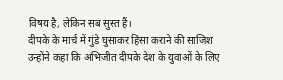विषय है, लेकिन सब सुस्त हैं।
दीपके के मार्च में गुंडे घुसाकर हिंसा कराने की साजिश
उन्होंने कहा कि अभिजीत दीपके देश के युवाओं के लिए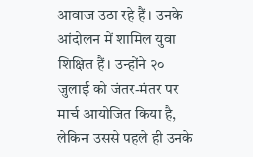आवाज उठा रहे हैं। उनके आंदोलन में शामिल युवा शिक्षित हैं। उन्होंने २० जुलाई को जंतर-मंतर पर मार्च आयोजित किया है, लेकिन उससे पहले ही उनके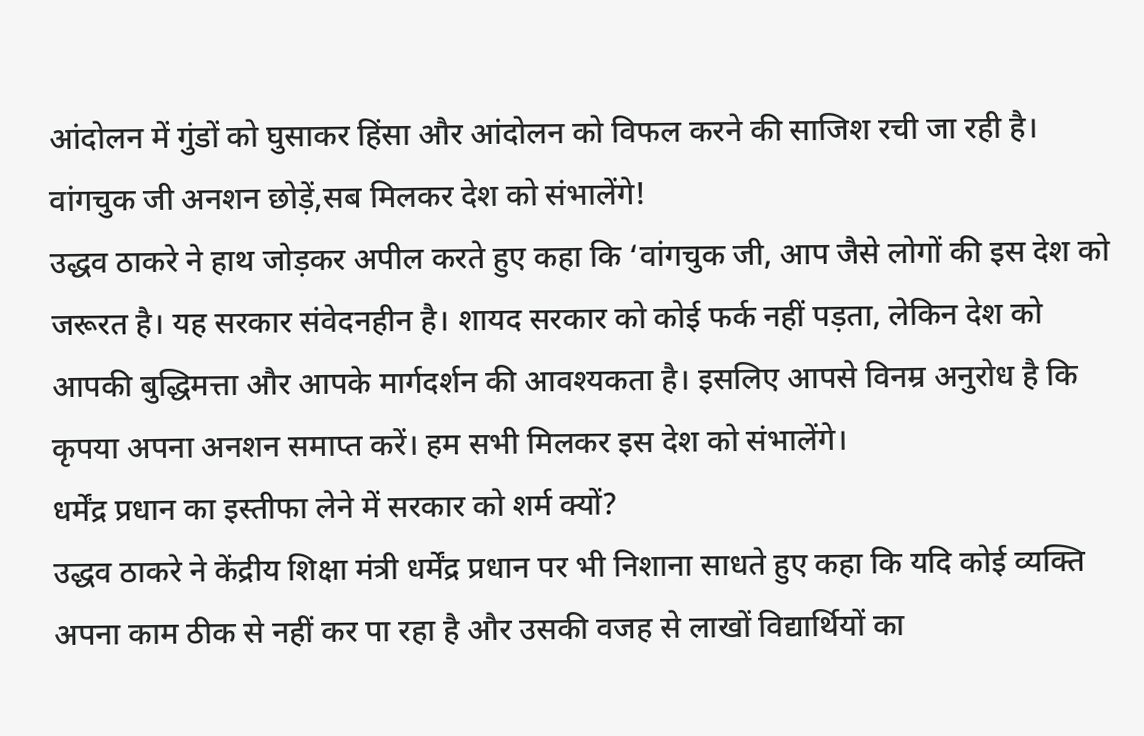आंदोलन में गुंडों को घुसाकर हिंसा और आंदोलन को विफल करने की साजिश रची जा रही है।
वांगचुक जी अनशन छोड़ें,सब मिलकर देश को संभालेंगे!
उद्धव ठाकरे ने हाथ जोड़कर अपील करते हुए कहा कि ‘वांगचुक जी, आप जैसे लोगों की इस देश को जरूरत है। यह सरकार संवेदनहीन है। शायद सरकार को कोई फर्क नहीं पड़ता, लेकिन देश को आपकी बुद्धिमत्ता और आपके मार्गदर्शन की आवश्यकता है। इसलिए आपसे विनम्र अनुरोध है कि कृपया अपना अनशन समाप्त करें। हम सभी मिलकर इस देश को संभालेंगे।
धर्मेंद्र प्रधान का इस्तीफा लेने में सरकार को शर्म क्यों?
उद्धव ठाकरे ने केंद्रीय शिक्षा मंत्री धर्मेंद्र प्रधान पर भी निशाना साधते हुए कहा कि यदि कोई व्यक्ति अपना काम ठीक से नहीं कर पा रहा है और उसकी वजह से लाखों विद्यार्थियों का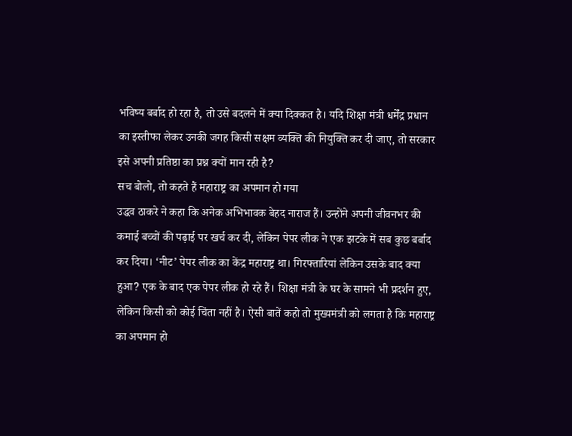भविष्य बर्बाद हो रहा है, तो उसे बदलने में क्या दिक्कत है। यदि शिक्षा मंत्री धर्मेंद्र प्रधान का इस्तीफा लेकर उनकी जगह किसी सक्षम व्यक्ति की नियुक्ति कर दी जाए, तो सरकार इसे अपनी प्रतिष्ठा का प्रश्न क्यों मान रही है?
सच बोलो, तो कहते हैं महाराष्ट्र का अपमान हो गया
उद्धव ठाकरे ने कहा कि अनेक अभिभावक बेहद नाराज हैं। उन्होंने अपनी जीवनभर की कमाई बच्चों की पढ़ाई पर खर्च कर दी, लेकिन पेपर लीक ने एक झटके में सब कुछ बर्बाद कर दिया। ‘नीट’ पेपर लीक का केंद्र महाराष्ट्र था। गिरफ्तारियां लेकिन उसके बाद क्या हुआ? एक के बाद एक पेपर लीक हो रहे हैं। शिक्षा मंत्री के घर के सामने भी प्रदर्शन हुए, लेकिन किसी को कोई चिंता नहीं है। ऐसी बातें कहो तो मुख्यमंत्री को लगता है कि महाराष्ट्र का अपमान हो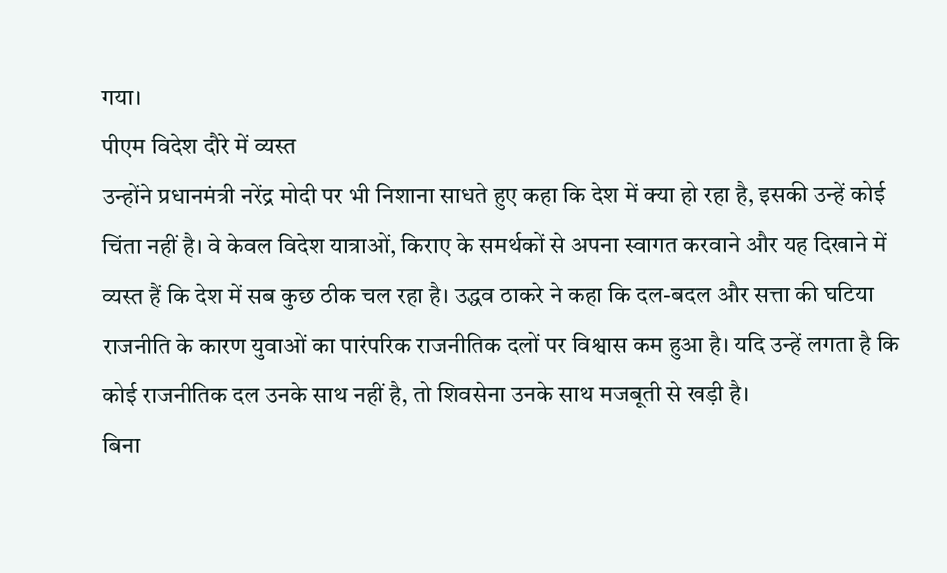गया।
पीएम विदेश दौरे में व्यस्त
उन्होंने प्रधानमंत्री नरेंद्र मोदी पर भी निशाना साधते हुए कहा कि देश में क्या हो रहा है, इसकी उन्हें कोई चिंता नहीं है। वे केवल विदेश यात्राओं, किराए के समर्थकों से अपना स्वागत करवाने और यह दिखाने में व्यस्त हैं कि देश में सब कुछ ठीक चल रहा है। उद्धव ठाकरे ने कहा कि दल-बदल और सत्ता की घटिया राजनीति के कारण युवाओं का पारंपरिक राजनीतिक दलों पर विश्वास कम हुआ है। यदि उन्हें लगता है कि कोई राजनीतिक दल उनके साथ नहीं है, तो शिवसेना उनके साथ मजबूती से खड़ी है।
बिना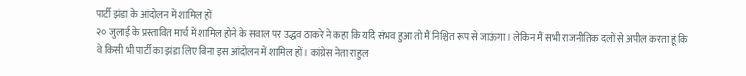पार्टी झंडा के आंदोलन में शामिल हों
२० जुलाई के प्रस्तावित मार्च में शामिल होने के सवाल पर उद्धव ठाकरे ने कहा कि यदि संभव हुआ तो मैं निश्चित रूप से जाऊंगा। लेकिन मैं सभी राजनीतिक दलों से अपील करता हूं कि वे किसी भी पार्टी का झंडा लिए बिना इस आंदोलन में शामिल हों। कांग्रेस नेता राहुल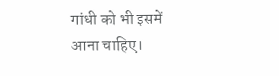गांधी को भी इसमें आना चाहिए।